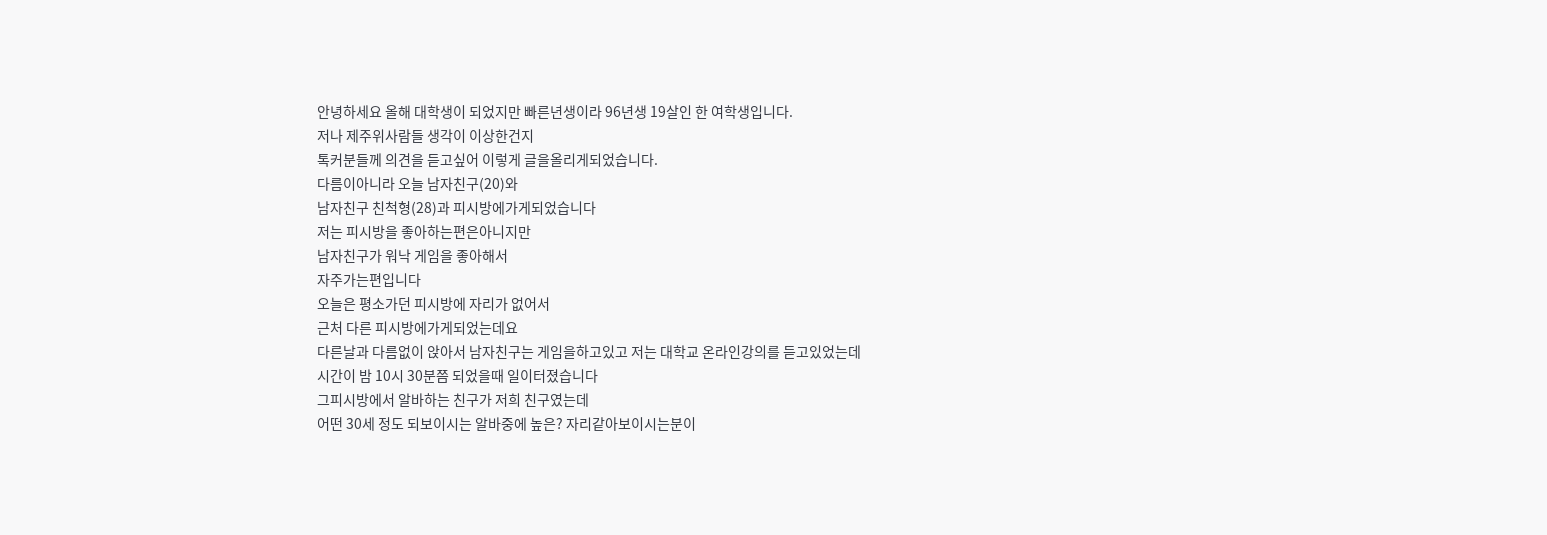안녕하세요 올해 대학생이 되었지만 빠른년생이라 96년생 19살인 한 여학생입니다.
저나 제주위사람들 생각이 이상한건지
톡커분들께 의견을 듣고싶어 이렇게 글을올리게되었습니다.
다름이아니라 오늘 남자친구(20)와
남자친구 친척형(28)과 피시방에가게되었습니다
저는 피시방을 좋아하는편은아니지만
남자친구가 워낙 게임을 좋아해서
자주가는편입니다
오늘은 평소가던 피시방에 자리가 없어서
근처 다른 피시방에가게되었는데요
다른날과 다름없이 앉아서 남자친구는 게임을하고있고 저는 대학교 온라인강의를 듣고있었는데
시간이 밤 10시 30분쯤 되었을때 일이터졌습니다
그피시방에서 알바하는 친구가 저희 친구였는데
어떤 30세 정도 되보이시는 알바중에 높은? 자리같아보이시는분이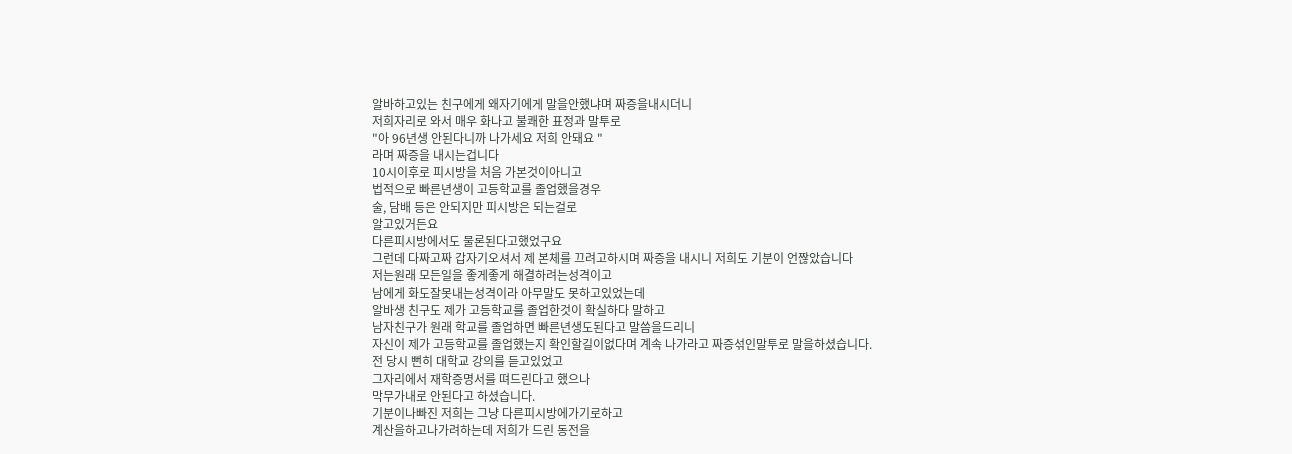알바하고있는 친구에게 왜자기에게 말을안했냐며 짜증을내시더니
저희자리로 와서 매우 화나고 불쾌한 표정과 말투로
"아 96년생 안된다니까 나가세요 저희 안돼요 "
라며 짜증을 내시는겁니다
10시이후로 피시방을 처음 가본것이아니고
법적으로 빠른년생이 고등학교를 졸업했을경우
술, 담배 등은 안되지만 피시방은 되는걸로
알고있거든요
다른피시방에서도 물론된다고했었구요
그런데 다짜고짜 갑자기오셔서 제 본체를 끄려고하시며 짜증을 내시니 저희도 기분이 언짢았습니다
저는원래 모든일을 좋게좋게 해결하려는성격이고
남에게 화도잘못내는성격이라 아무말도 못하고있었는데
알바생 친구도 제가 고등학교를 졸업한것이 확실하다 말하고
남자친구가 원래 학교를 졸업하면 빠른년생도된다고 말씀을드리니
자신이 제가 고등학교를 졸업했는지 확인할길이없다며 계속 나가라고 짜증섞인말투로 말을하셨습니다.
전 당시 뻔히 대학교 강의를 듣고있었고
그자리에서 재학증명서를 뗘드린다고 했으나
막무가내로 안된다고 하셨습니다.
기분이나빠진 저희는 그냥 다른피시방에가기로하고
계산을하고나가려하는데 저희가 드린 동전을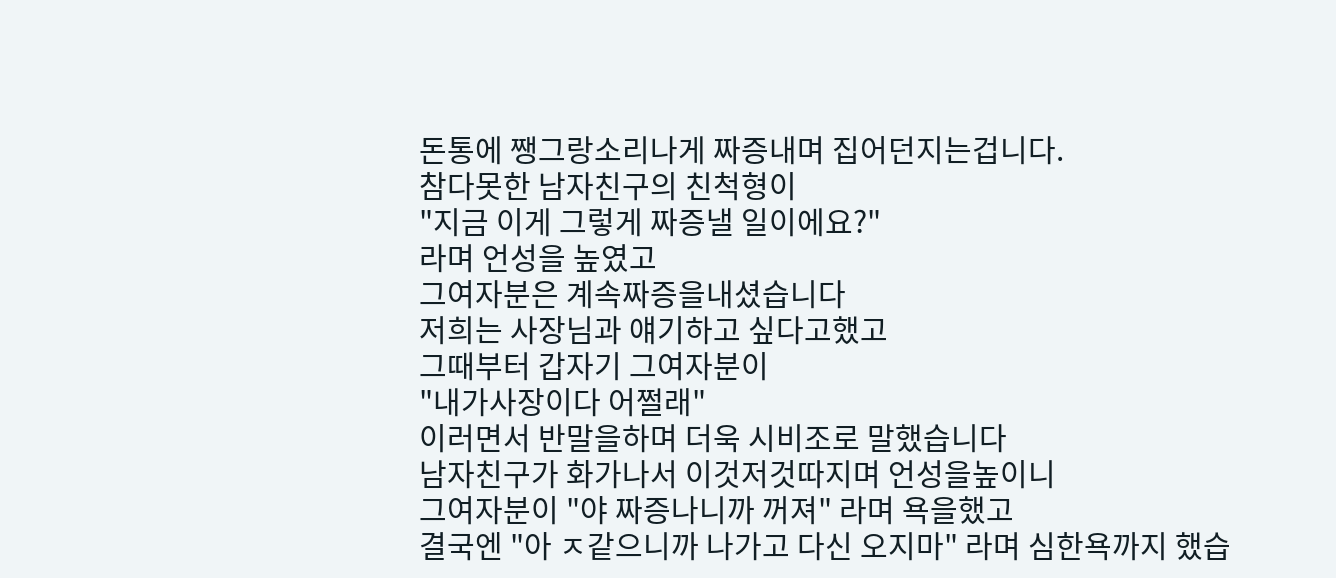돈통에 쨍그랑소리나게 짜증내며 집어던지는겁니다.
참다못한 남자친구의 친척형이
"지금 이게 그렇게 짜증낼 일이에요?"
라며 언성을 높였고
그여자분은 계속짜증을내셨습니다
저희는 사장님과 얘기하고 싶다고했고
그때부터 갑자기 그여자분이
"내가사장이다 어쩔래"
이러면서 반말을하며 더욱 시비조로 말했습니다
남자친구가 화가나서 이것저것따지며 언성을높이니
그여자분이 "야 짜증나니까 꺼져" 라며 욕을했고
결국엔 "아 ㅈ같으니까 나가고 다신 오지마" 라며 심한욕까지 했습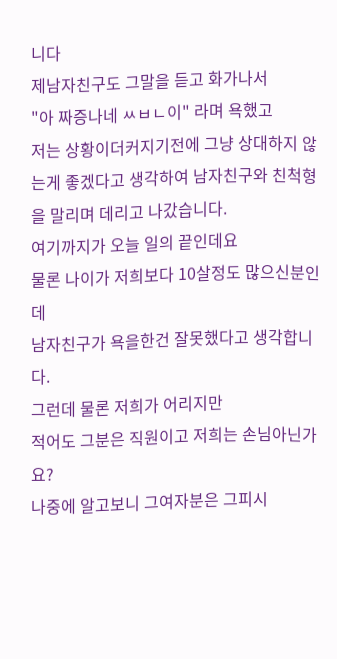니다
제남자친구도 그말을 듣고 화가나서
"아 짜증나네 ㅆㅂㄴ이" 라며 욕했고
저는 상황이더커지기전에 그냥 상대하지 않는게 좋겠다고 생각하여 남자친구와 친척형을 말리며 데리고 나갔습니다.
여기까지가 오늘 일의 끝인데요
물론 나이가 저희보다 10살정도 많으신분인데
남자친구가 욕을한건 잘못했다고 생각합니다.
그런데 물론 저희가 어리지만
적어도 그분은 직원이고 저희는 손님아닌가요?
나중에 알고보니 그여자분은 그피시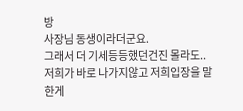방
사장님 동생이라더군요.
그래서 더 기세등등했던건진 몰라도..
저희가 바로 나가지않고 저희입장을 말한게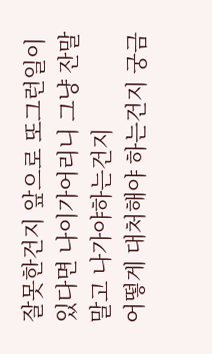잘못한건지 앞으로 또그런일이있다면 나이가어리니 그냥 잔말말고 나가야하는건지
어떻게 대처해야 하는건지 궁금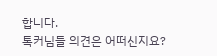합니다.
톡커님들 의견은 어떠신지요?